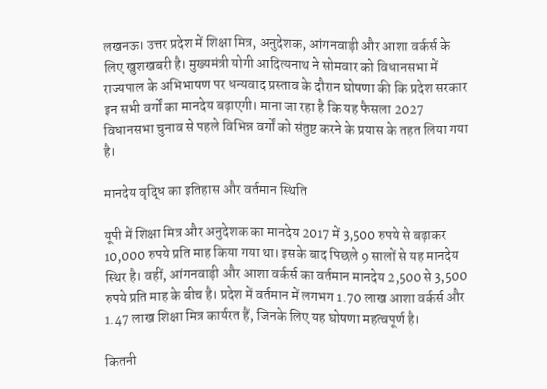लखनऊ। उत्तर प्रदेश में शिक्षा मित्र, अनुदेशक, आंगनवाड़ी और आशा वर्कर्स के लिए खुशखबरी है। मुख्यमंत्री योगी आदित्यनाथ ने सोमवार को विधानसभा में राज्यपाल के अभिभाषण पर धन्यवाद प्रस्ताव के दौरान घोषणा की कि प्रदेश सरकार इन सभी वर्गों का मानदेय बढ़ाएगी। माना जा रहा है कि यह फैसला 2027 विधानसभा चुनाव से पहले विभिन्न वर्गों को संतुष्ट करने के प्रयास के तहत लिया गया है।

मानदेय वृद्धि का इतिहास और वर्तमान स्थिति

यूपी में शिक्षा मित्र और अनुदेशक का मानदेय 2017 में 3,500 रुपये से बढ़ाकर 10,000 रुपये प्रति माह किया गया था। इसके बाद पिछले 9 सालों से यह मानदेय स्थिर है। वहीं, आंगनवाड़ी और आशा वर्कर्स का वर्तमान मानदेय 2,500 से 3,500 रुपये प्रति माह के बीच है। प्रदेश में वर्तमान में लगभग 1.70 लाख आशा वर्कर्स और 1.47 लाख शिक्षा मित्र कार्यरत हैं, जिनके लिए यह घोषणा महत्वपूर्ण है।

कितनी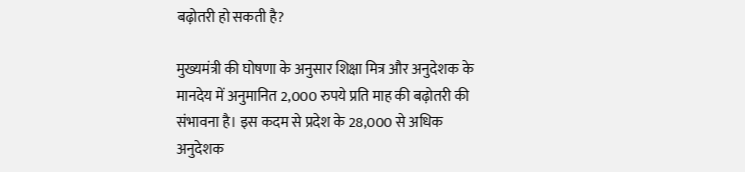बढ़ोतरी हो सकती है?

मुख्यमंत्री की घोषणा के अनुसार शिक्षा मित्र और अनुदेशक के मानदेय में अनुमानित 2,000 रुपये प्रति माह की बढ़ोतरी की संभावना है। इस कदम से प्रदेश के 28,000 से अधिक अनुदेशक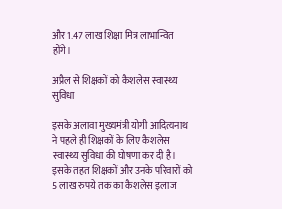और 1.47 लाख शिक्षा मित्र लाभान्वित होंगे।

अप्रैल से शिक्षकों को कैशलेस स्वास्थ्य सुविधा

इसके अलावा मुख्यमंत्री योगी आदित्यनाथ ने पहले ही शिक्षकों के लिए कैशलेस स्वास्थ्य सुविधा की घोषणा कर दी है। इसके तहत शिक्षकों और उनके परिवारों को 5 लाख रुपये तक का कैशलेस इलाज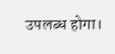उपलब्ध होगा।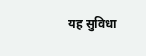यह सुविधा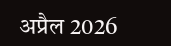अप्रैल 2026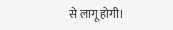से लागू होगी।